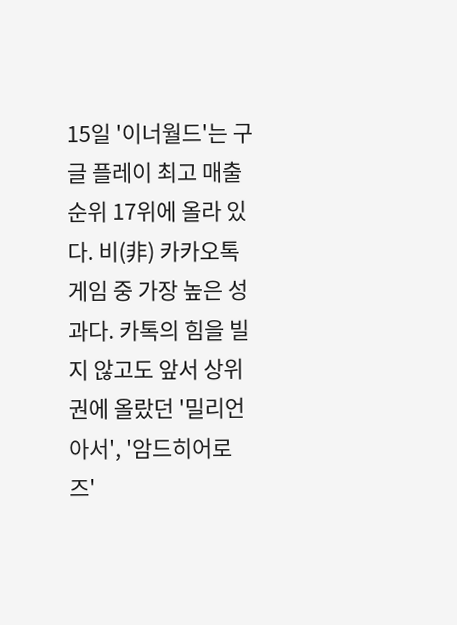15일 '이너월드'는 구글 플레이 최고 매출 순위 17위에 올라 있다. 비(非) 카카오톡 게임 중 가장 높은 성과다. 카톡의 힘을 빌지 않고도 앞서 상위권에 올랐던 '밀리언아서', '암드히어로즈'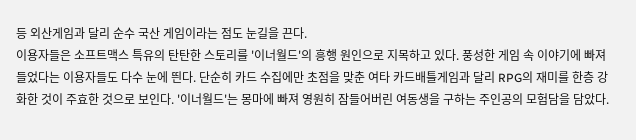등 외산게임과 달리 순수 국산 게임이라는 점도 눈길을 끈다.
이용자들은 소프트맥스 특유의 탄탄한 스토리를 '이너월드'의 흥행 원인으로 지목하고 있다. 풍성한 게임 속 이야기에 빠져들었다는 이용자들도 다수 눈에 띈다. 단순히 카드 수집에만 초점을 맞춘 여타 카드배틀게임과 달리 RPG의 재미를 한층 강화한 것이 주효한 것으로 보인다. '이너월드'는 몽마에 빠져 영원히 잠들어버린 여동생을 구하는 주인공의 모험담을 담았다.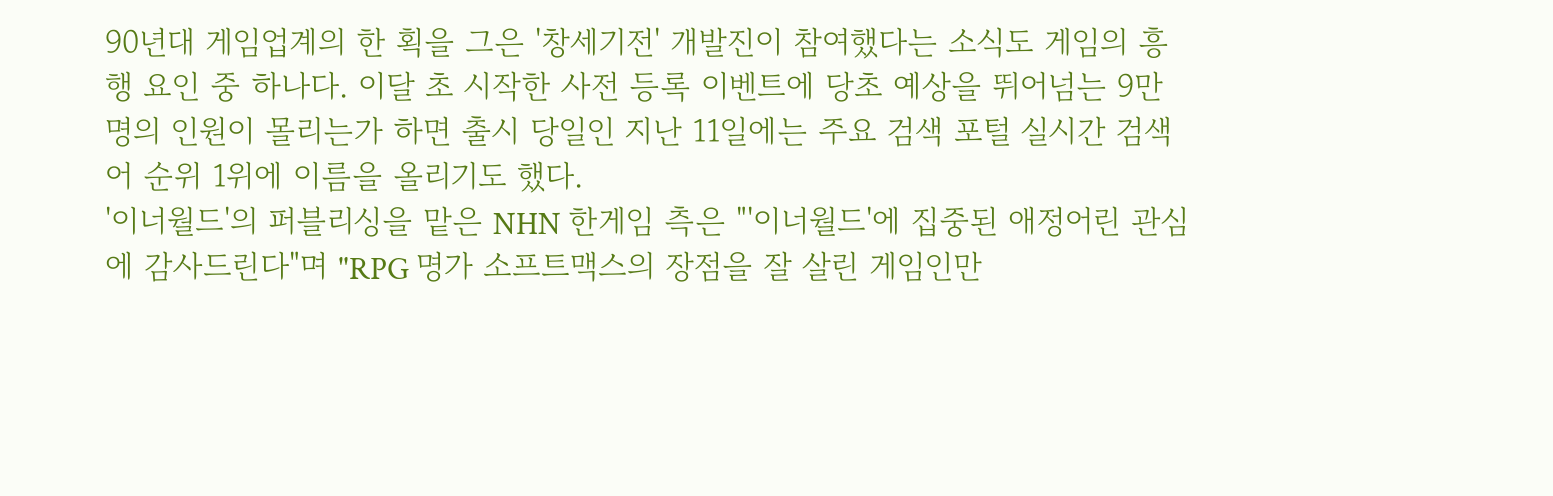90년대 게임업계의 한 획을 그은 '창세기전' 개발진이 참여했다는 소식도 게임의 흥행 요인 중 하나다. 이달 초 시작한 사전 등록 이벤트에 당초 예상을 뛰어넘는 9만 명의 인원이 몰리는가 하면 출시 당일인 지난 11일에는 주요 검색 포털 실시간 검색어 순위 1위에 이름을 올리기도 했다.
'이너월드'의 퍼블리싱을 맡은 NHN 한게임 측은 "'이너월드'에 집중된 애정어린 관심에 감사드린다"며 "RPG 명가 소프트맥스의 장점을 잘 살린 게임인만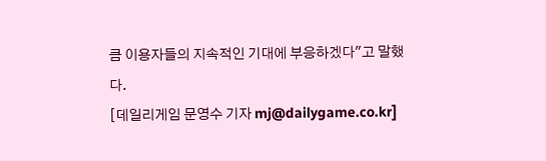큼 이용자들의 지속적인 기대에 부응하겠다"고 말했다.
[데일리게임 문영수 기자 mj@dailygame.co.kr]